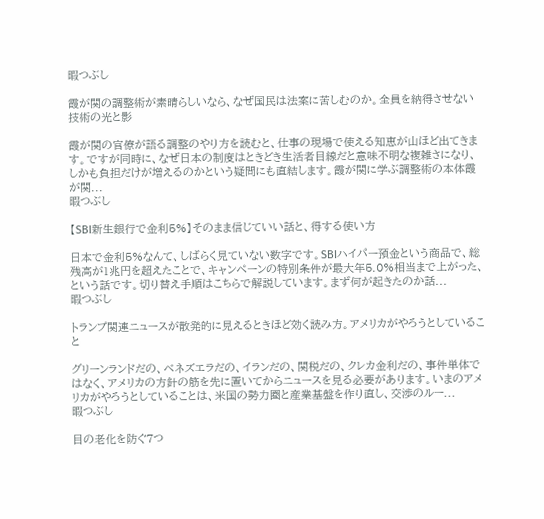暇つぶし

霞が関の調整術が素晴らしいなら、なぜ国民は法案に苦しむのか。全員を納得させない技術の光と影

霞が関の官僚が語る調整のやり方を読むと、仕事の現場で使える知恵が山ほど出てきます。ですが同時に、なぜ日本の制度はときどき生活者目線だと意味不明な複雑さになり、しかも負担だけが増えるのかという疑問にも直結します。霞が関に学ぶ調整術の本体霞が関...
暇つぶし

【SBI新生銀行で金利5%】そのまま信じていい話と、得する使い方

日本で金利5%なんて、しばらく見ていない数字です。SBIハイパー預金という商品で、総残高が1兆円を超えたことで、キャンペーンの特別条件が最大年5.0%相当まで上がった、という話です。切り替え手順はこちらで解説しています。まず何が起きたのか話...
暇つぶし

トランプ関連ニュースが散発的に見えるときほど効く読み方。アメリカがやろうとしていること

グリーンランドだの、ベネズエラだの、イランだの、関税だの、クレカ金利だの、事件単体ではなく、アメリカの方針の筋を先に置いてからニュースを見る必要があります。いまのアメリカがやろうとしていることは、米国の勢力圏と産業基盤を作り直し、交渉のルー...
暇つぶし

目の老化を防ぐ7つ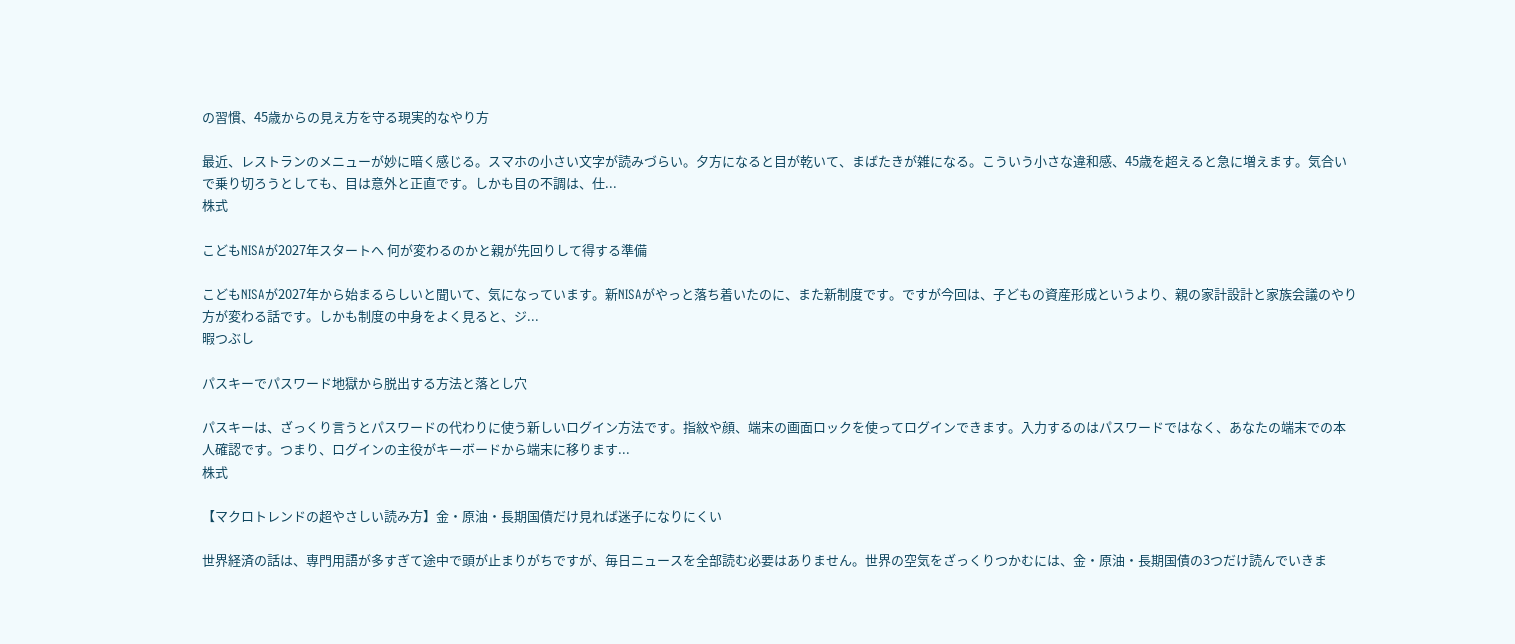の習慣、45歳からの見え方を守る現実的なやり方

最近、レストランのメニューが妙に暗く感じる。スマホの小さい文字が読みづらい。夕方になると目が乾いて、まばたきが雑になる。こういう小さな違和感、45歳を超えると急に増えます。気合いで乗り切ろうとしても、目は意外と正直です。しかも目の不調は、仕...
株式

こどもNISAが2027年スタートへ 何が変わるのかと親が先回りして得する準備

こどもNISAが2027年から始まるらしいと聞いて、気になっています。新NISAがやっと落ち着いたのに、また新制度です。ですが今回は、子どもの資産形成というより、親の家計設計と家族会議のやり方が変わる話です。しかも制度の中身をよく見ると、ジ...
暇つぶし

パスキーでパスワード地獄から脱出する方法と落とし穴

パスキーは、ざっくり言うとパスワードの代わりに使う新しいログイン方法です。指紋や顔、端末の画面ロックを使ってログインできます。入力するのはパスワードではなく、あなたの端末での本人確認です。つまり、ログインの主役がキーボードから端末に移ります...
株式

【マクロトレンドの超やさしい読み方】金・原油・長期国債だけ見れば迷子になりにくい

世界経済の話は、専門用語が多すぎて途中で頭が止まりがちですが、毎日ニュースを全部読む必要はありません。世界の空気をざっくりつかむには、金・原油・長期国債の3つだけ読んでいきま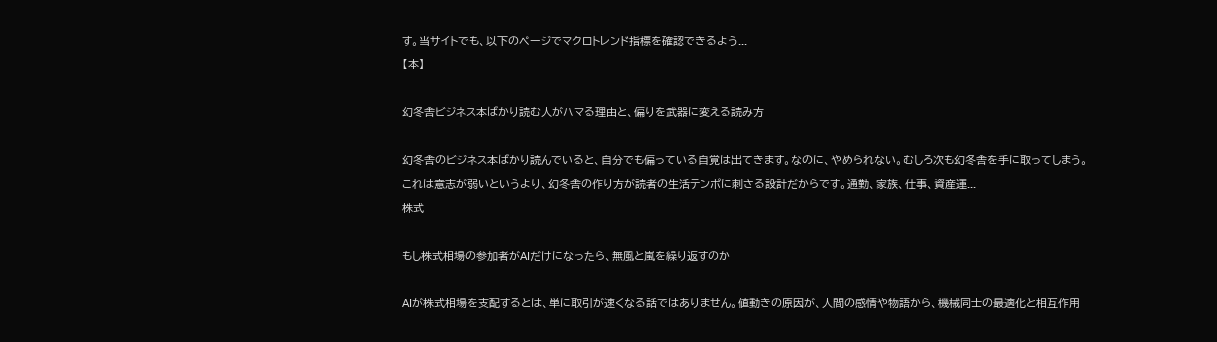す。当サイトでも、以下のページでマクロトレンド指標を確認できるよう...
【本】

幻冬舎ビジネス本ばかり読む人がハマる理由と、偏りを武器に変える読み方

幻冬舎のビジネス本ばかり読んでいると、自分でも偏っている自覚は出てきます。なのに、やめられない。むしろ次も幻冬舎を手に取ってしまう。これは意志が弱いというより、幻冬舎の作り方が読者の生活テンポに刺さる設計だからです。通勤、家族、仕事、資産運...
株式

もし株式相場の参加者がAIだけになったら、無風と嵐を繰り返すのか

AIが株式相場を支配するとは、単に取引が速くなる話ではありません。値動きの原因が、人間の感情や物語から、機械同士の最適化と相互作用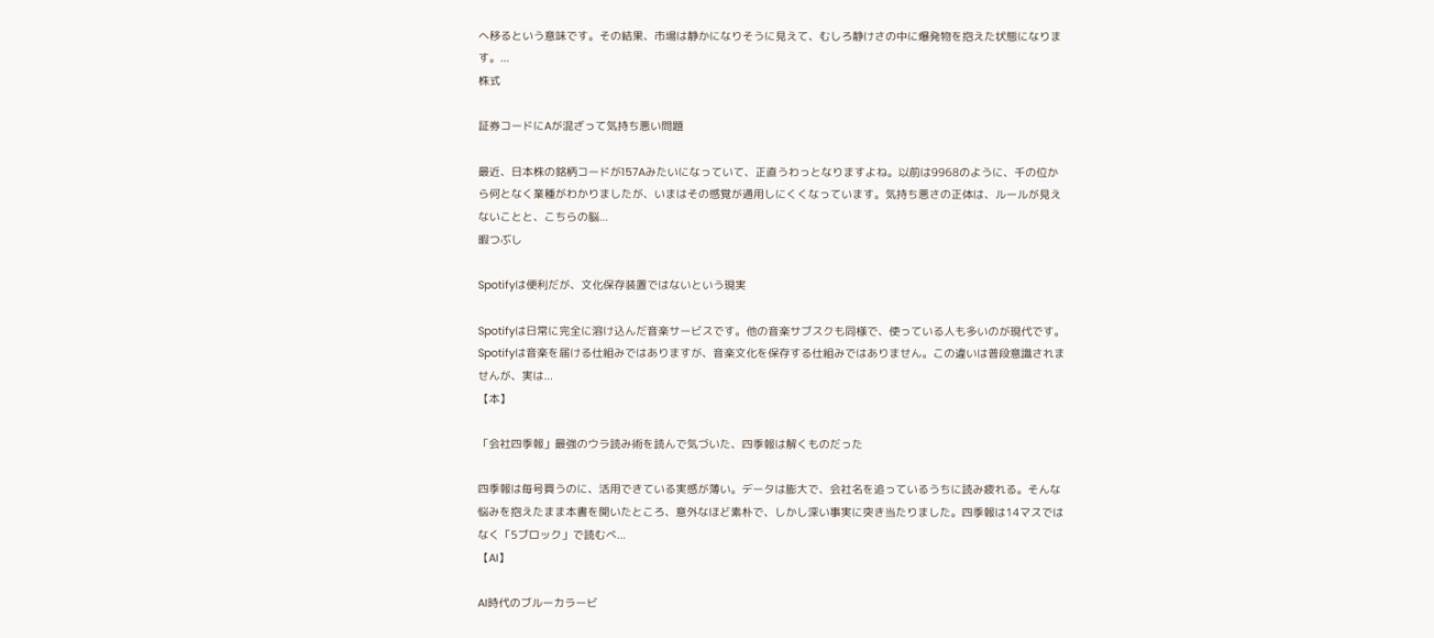へ移るという意味です。その結果、市場は静かになりそうに見えて、むしろ静けさの中に爆発物を抱えた状態になります。...
株式

証券コードにAが混ざって気持ち悪い問題

最近、日本株の銘柄コードが157Aみたいになっていて、正直うわっとなりますよね。以前は9968のように、千の位から何となく業種がわかりましたが、いまはその感覚が通用しにくくなっています。気持ち悪さの正体は、ルールが見えないことと、こちらの脳...
暇つぶし

Spotifyは便利だが、文化保存装置ではないという現実

Spotifyは日常に完全に溶け込んだ音楽サービスです。他の音楽サブスクも同様で、使っている人も多いのが現代です。Spotifyは音楽を届ける仕組みではありますが、音楽文化を保存する仕組みではありません。この違いは普段意識されませんが、実は...
【本】

「会社四季報」最強のウラ読み術を読んで気づいた、四季報は解くものだった

四季報は毎号買うのに、活用できている実感が薄い。データは膨大で、会社名を追っているうちに読み疲れる。そんな悩みを抱えたまま本書を開いたところ、意外なほど素朴で、しかし深い事実に突き当たりました。四季報は14マスではなく「5ブロック」で読むべ...
【AI】

AI時代のブルーカラービ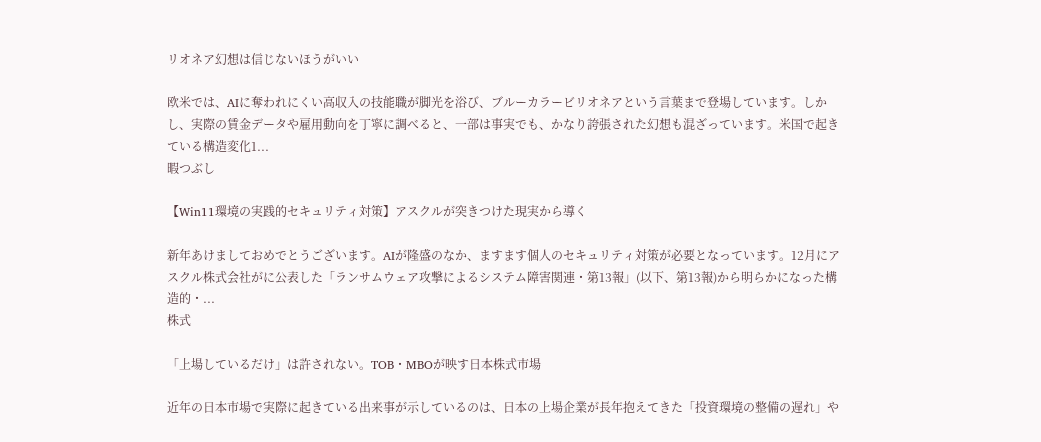リオネア幻想は信じないほうがいい

欧米では、AIに奪われにくい高収入の技能職が脚光を浴び、ブルーカラービリオネアという言葉まで登場しています。しかし、実際の賃金データや雇用動向を丁寧に調べると、一部は事実でも、かなり誇張された幻想も混ざっています。米国で起きている構造変化1...
暇つぶし

【Win11環境の実践的セキュリティ対策】アスクルが突きつけた現実から導く

新年あけましておめでとうございます。AIが隆盛のなか、ますます個人のセキュリティ対策が必要となっています。12月にアスクル株式会社がに公表した「ランサムウェア攻撃によるシステム障害関連・第13報」(以下、第13報)から明らかになった構造的・...
株式

「上場しているだけ」は許されない。TOB・MBOが映す日本株式市場

近年の日本市場で実際に起きている出来事が示しているのは、日本の上場企業が長年抱えてきた「投資環境の整備の遅れ」や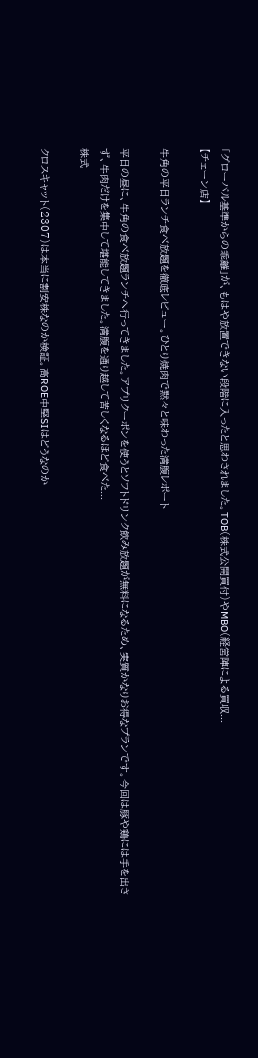「グローバル基準からの乖離」が、もはや放置できない段階に入ったと思わされました。TOB(株式公開買付)やMBO(経営陣による買収...
【チェーン店】

牛角の平日ランチ食べ放題を徹底レビュー。ひとり焼肉で黙々と味わった満腹レポート

平日の昼に、牛角の食べ放題ランチへ行ってきました。アプリクーポンを使うとソフトドリンク飲み放題が無料になるため、実質かなりお得なプランです。今回は豚や鶏には手を出さず、牛肉だけを集中して堪能してきました。満腹を通り越して苦しくなるほど食べた...
株式

クロスキャット(2307)は本当に割安株なのか検証。高ROE中堅SIはどうなのか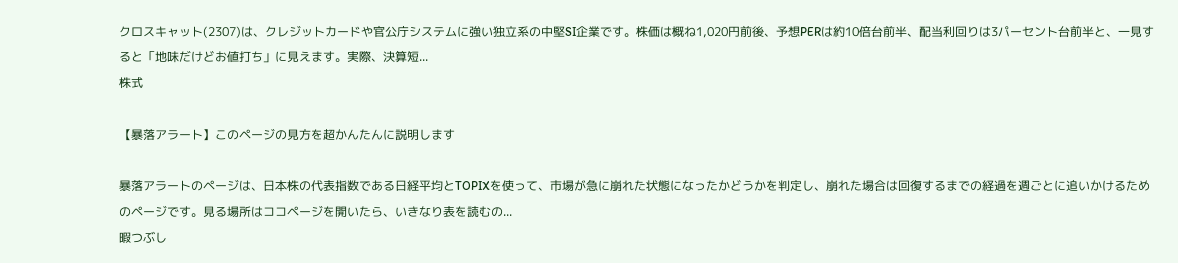クロスキャット(2307)は、クレジットカードや官公庁システムに強い独立系の中堅SI企業です。株価は概ね1,020円前後、予想PERは約10倍台前半、配当利回りは3パーセント台前半と、一見すると「地味だけどお値打ち」に見えます。実際、決算短...
株式

【暴落アラート】このページの見方を超かんたんに説明します

暴落アラートのページは、日本株の代表指数である日経平均とTOPIXを使って、市場が急に崩れた状態になったかどうかを判定し、崩れた場合は回復するまでの経過を週ごとに追いかけるためのページです。見る場所はココページを開いたら、いきなり表を読むの...
暇つぶし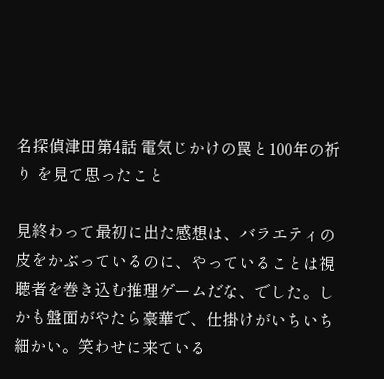名探偵津田第4話 電気じかけの罠と100年の祈り を見て思ったこと

見終わって最初に出た感想は、バラエティの皮をかぶっているのに、やっていることは視聴者を巻き込む推理ゲームだな、でした。しかも盤面がやたら豪華で、仕掛けがいちいち細かい。笑わせに来ている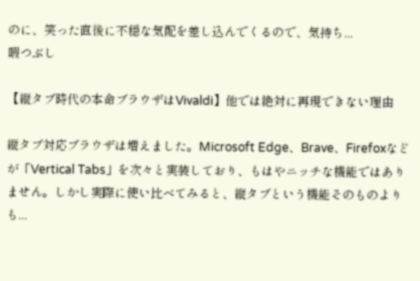のに、笑った直後に不穏な気配を差し込んでくるので、気持ち...
暇つぶし

【縦タブ時代の本命ブラウザはVivaldi】他では絶対に再現できない理由

縦タブ対応ブラウザは増えました。Microsoft Edge、Brave、Firefoxなどが「Vertical Tabs」を次々と実装しており、もはやニッチな機能ではありません。しかし実際に使い比べてみると、縦タブという機能そのものよりも...